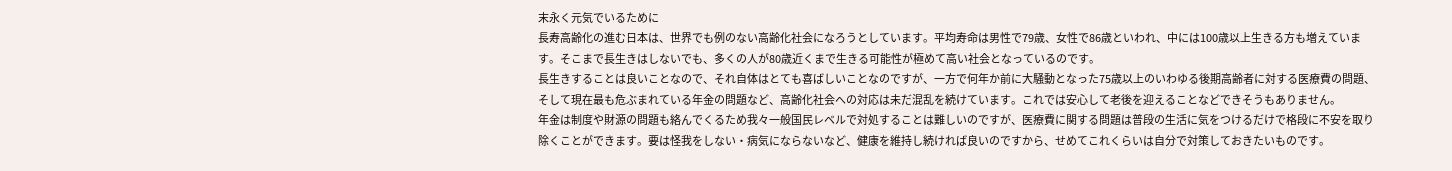末永く元気でいるために
長寿高齢化の進む日本は、世界でも例のない高齢化社会になろうとしています。平均寿命は男性で79歳、女性で86歳といわれ、中には100歳以上生きる方も増えています。そこまで長生きはしないでも、多くの人が80歳近くまで生きる可能性が極めて高い社会となっているのです。
長生きすることは良いことなので、それ自体はとても喜ばしいことなのですが、一方で何年か前に大騒動となった75歳以上のいわゆる後期高齢者に対する医療費の問題、そして現在最も危ぶまれている年金の問題など、高齢化社会への対応は未だ混乱を続けています。これでは安心して老後を迎えることなどできそうもありません。
年金は制度や財源の問題も絡んでくるため我々一般国民レベルで対処することは難しいのですが、医療費に関する問題は普段の生活に気をつけるだけで格段に不安を取り除くことができます。要は怪我をしない・病気にならないなど、健康を維持し続ければ良いのですから、せめてこれくらいは自分で対策しておきたいものです。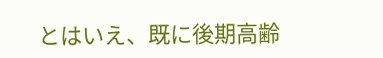とはいえ、既に後期高齢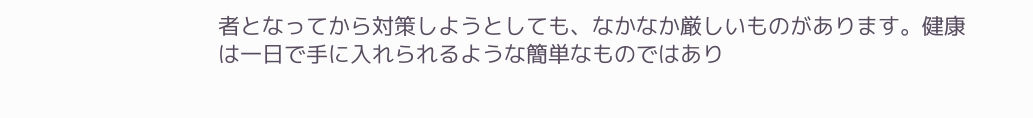者となってから対策しようとしても、なかなか厳しいものがあります。健康は一日で手に入れられるような簡単なものではあり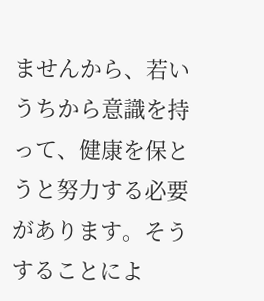ませんから、若いうちから意識を持って、健康を保とうと努力する必要があります。そうすることによ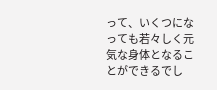って、いくつになっても若々しく元気な身体となることができるでし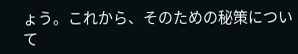ょう。これから、そのための秘策について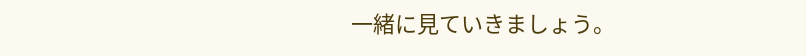一緒に見ていきましょう。